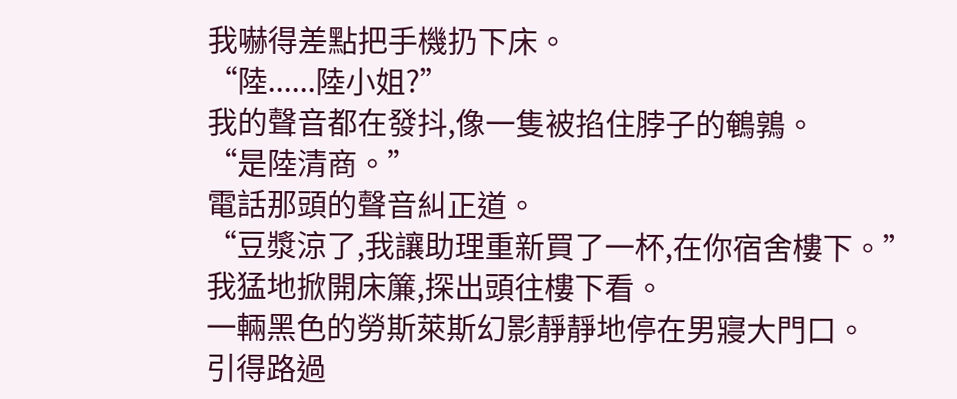我嚇得差點把手機扔下床。
“陸......陸小姐?”
我的聲音都在發抖,像一隻被掐住脖子的鵪鶉。
“是陸清商。”
電話那頭的聲音糾正道。
“豆漿涼了,我讓助理重新買了一杯,在你宿舍樓下。”
我猛地掀開床簾,探出頭往樓下看。
一輛黑色的勞斯萊斯幻影靜靜地停在男寢大門口。
引得路過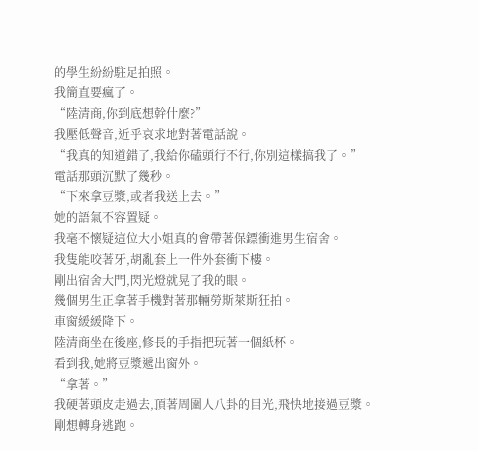的學生紛紛駐足拍照。
我簡直要瘋了。
“陸清商,你到底想幹什麼?”
我壓低聲音,近乎哀求地對著電話說。
“我真的知道錯了,我給你磕頭行不行,你別這樣搞我了。”
電話那頭沉默了幾秒。
“下來拿豆漿,或者我送上去。”
她的語氣不容置疑。
我毫不懷疑這位大小姐真的會帶著保鏢衝進男生宿舍。
我隻能咬著牙,胡亂套上一件外套衝下樓。
剛出宿舍大門,閃光燈就晃了我的眼。
幾個男生正拿著手機對著那輛勞斯萊斯狂拍。
車窗緩緩降下。
陸清商坐在後座,修長的手指把玩著一個紙杯。
看到我,她將豆漿遞出窗外。
“拿著。”
我硬著頭皮走過去,頂著周圍人八卦的目光,飛快地接過豆漿。
剛想轉身逃跑。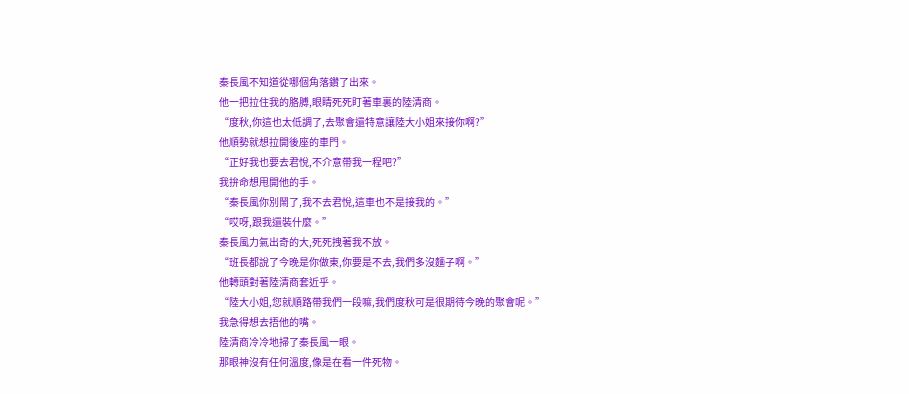秦長風不知道從哪個角落鑽了出來。
他一把拉住我的胳膊,眼睛死死盯著車裏的陸清商。
“度秋,你這也太低調了,去聚會還特意讓陸大小姐來接你啊?”
他順勢就想拉開後座的車門。
“正好我也要去君悅,不介意帶我一程吧?”
我拚命想甩開他的手。
“秦長風你別鬧了,我不去君悅,這車也不是接我的。”
“哎呀,跟我還裝什麼。”
秦長風力氣出奇的大,死死拽著我不放。
“班長都說了今晚是你做東,你要是不去,我們多沒麵子啊。”
他轉頭對著陸清商套近乎。
“陸大小姐,您就順路帶我們一段嘛,我們度秋可是很期待今晚的聚會呢。”
我急得想去捂他的嘴。
陸清商冷冷地掃了秦長風一眼。
那眼神沒有任何溫度,像是在看一件死物。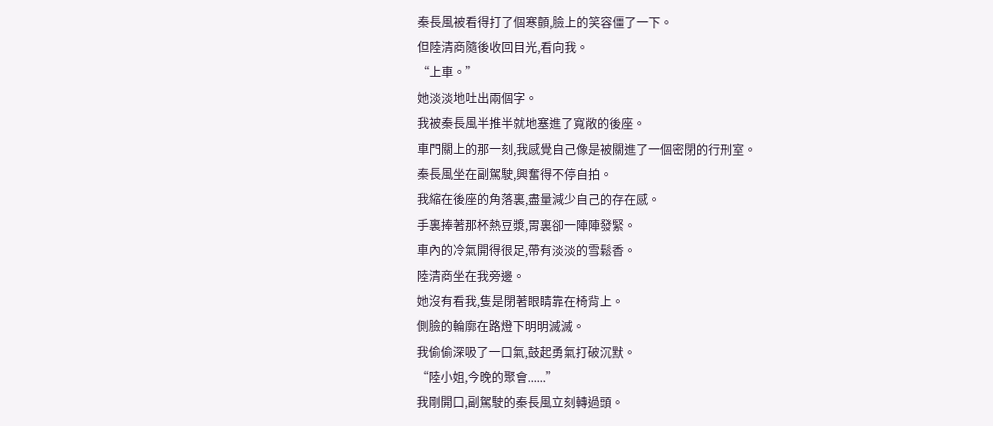秦長風被看得打了個寒顫,臉上的笑容僵了一下。
但陸清商隨後收回目光,看向我。
“上車。”
她淡淡地吐出兩個字。
我被秦長風半推半就地塞進了寬敞的後座。
車門關上的那一刻,我感覺自己像是被關進了一個密閉的行刑室。
秦長風坐在副駕駛,興奮得不停自拍。
我縮在後座的角落裏,盡量減少自己的存在感。
手裏捧著那杯熱豆漿,胃裏卻一陣陣發緊。
車內的冷氣開得很足,帶有淡淡的雪鬆香。
陸清商坐在我旁邊。
她沒有看我,隻是閉著眼睛靠在椅背上。
側臉的輪廓在路燈下明明滅滅。
我偷偷深吸了一口氣,鼓起勇氣打破沉默。
“陸小姐,今晚的聚會......”
我剛開口,副駕駛的秦長風立刻轉過頭。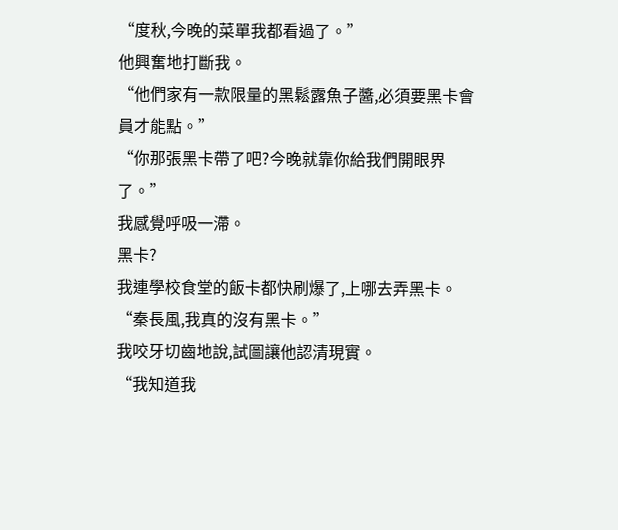“度秋,今晚的菜單我都看過了。”
他興奮地打斷我。
“他們家有一款限量的黑鬆露魚子醬,必須要黑卡會員才能點。”
“你那張黑卡帶了吧?今晚就靠你給我們開眼界了。”
我感覺呼吸一滯。
黑卡?
我連學校食堂的飯卡都快刷爆了,上哪去弄黑卡。
“秦長風,我真的沒有黑卡。”
我咬牙切齒地說,試圖讓他認清現實。
“我知道我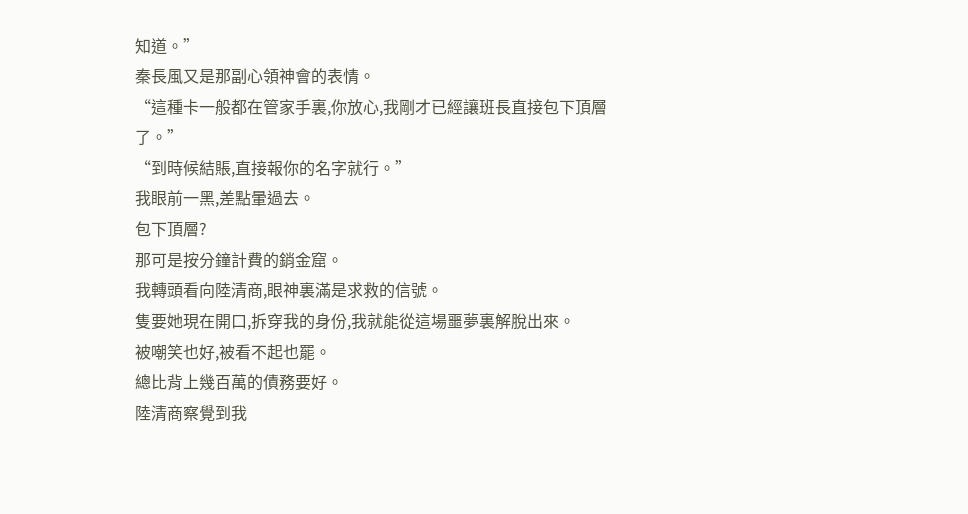知道。”
秦長風又是那副心領神會的表情。
“這種卡一般都在管家手裏,你放心,我剛才已經讓班長直接包下頂層了。”
“到時候結賬,直接報你的名字就行。”
我眼前一黑,差點暈過去。
包下頂層?
那可是按分鐘計費的銷金窟。
我轉頭看向陸清商,眼神裏滿是求救的信號。
隻要她現在開口,拆穿我的身份,我就能從這場噩夢裏解脫出來。
被嘲笑也好,被看不起也罷。
總比背上幾百萬的債務要好。
陸清商察覺到我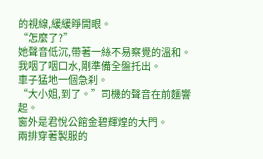的視線,緩緩睜開眼。
“怎麼了?”
她聲音低沉,帶著一絲不易察覺的溫和。
我咽了咽口水,剛準備全盤托出。
車子猛地一個急刹。
“大小姐,到了。”司機的聲音在前麵響起。
窗外是君悅公館金碧輝煌的大門。
兩排穿著製服的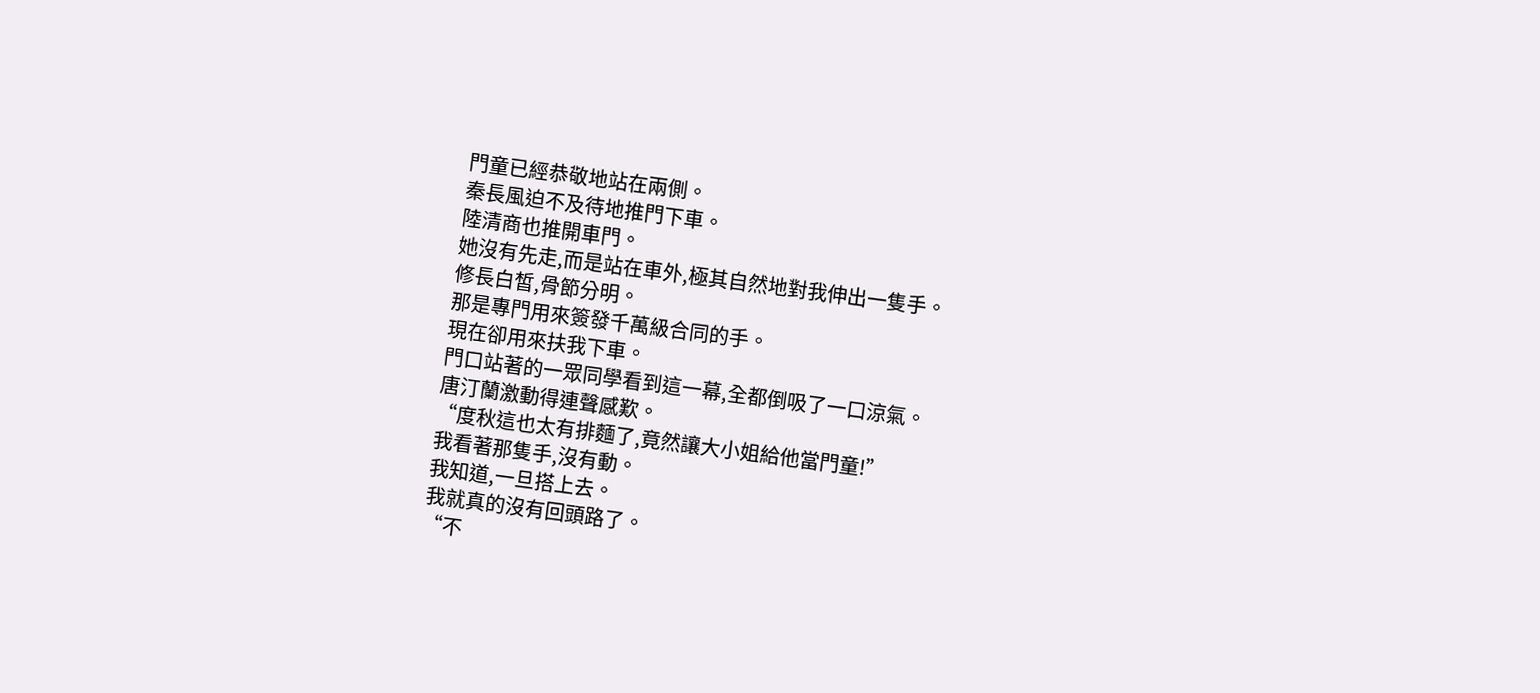門童已經恭敬地站在兩側。
秦長風迫不及待地推門下車。
陸清商也推開車門。
她沒有先走,而是站在車外,極其自然地對我伸出一隻手。
修長白皙,骨節分明。
那是專門用來簽發千萬級合同的手。
現在卻用來扶我下車。
門口站著的一眾同學看到這一幕,全都倒吸了一口涼氣。
唐汀蘭激動得連聲感歎。
“度秋這也太有排麵了,竟然讓大小姐給他當門童!”
我看著那隻手,沒有動。
我知道,一旦搭上去。
我就真的沒有回頭路了。
“不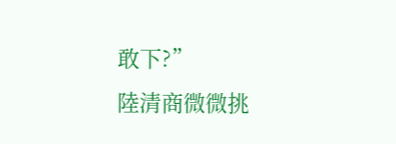敢下?”
陸清商微微挑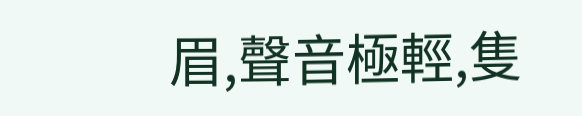眉,聲音極輕,隻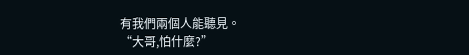有我們兩個人能聽見。
“大哥,怕什麼?”